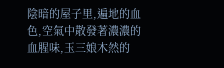陰暗的屋子里,遍地的血色,空氣中散發著濃濃的血腥味,玉三娘木然的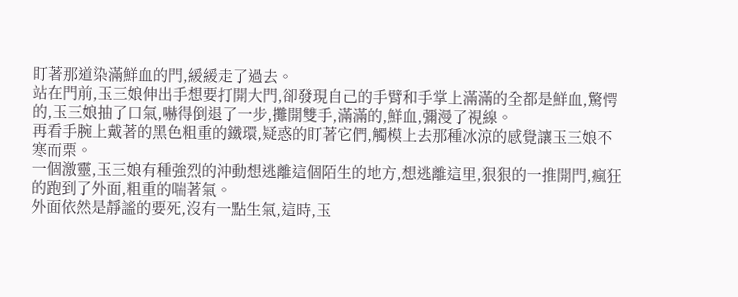盯著那道染滿鮮血的門,緩緩走了過去。
站在門前,玉三娘伸出手想要打開大門,卻發現自己的手臂和手掌上滿滿的全都是鮮血,驚愕的,玉三娘抽了口氣,嚇得倒退了一步,攤開雙手,滿滿的,鮮血,彌漫了視線。
再看手腕上戴著的黑色粗重的鐵環,疑惑的盯著它們,觸模上去那種冰涼的感覺讓玉三娘不寒而栗。
一個激靈,玉三娘有種強烈的沖動想逃離這個陌生的地方,想逃離這里,狠狠的一推開門,瘋狂的跑到了外面,粗重的喘著氣。
外面依然是靜謐的要死,沒有一點生氣,這時,玉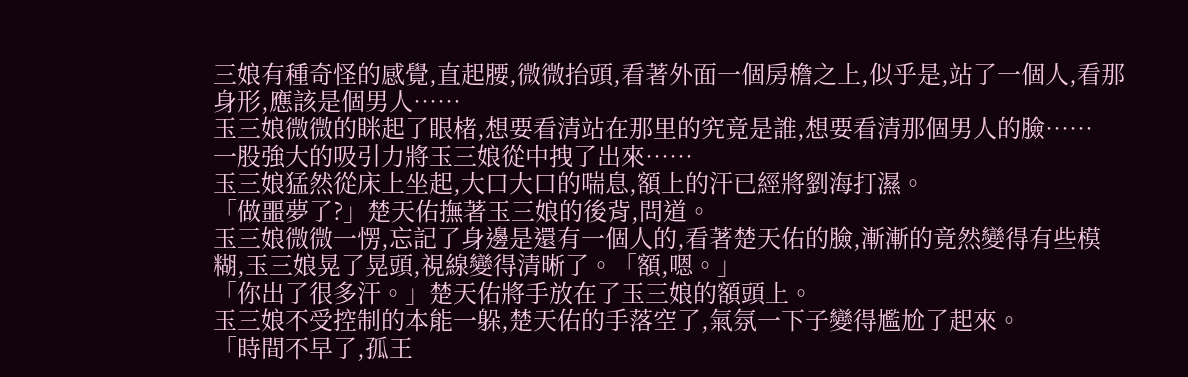三娘有種奇怪的感覺,直起腰,微微抬頭,看著外面一個房檐之上,似乎是,站了一個人,看那身形,應該是個男人……
玉三娘微微的眯起了眼楮,想要看清站在那里的究竟是誰,想要看清那個男人的臉……
一股強大的吸引力將玉三娘從中拽了出來……
玉三娘猛然從床上坐起,大口大口的喘息,額上的汗已經將劉海打濕。
「做噩夢了?」楚天佑撫著玉三娘的後背,問道。
玉三娘微微一愣,忘記了身邊是還有一個人的,看著楚天佑的臉,漸漸的竟然變得有些模糊,玉三娘晃了晃頭,視線變得清晰了。「額,嗯。」
「你出了很多汗。」楚天佑將手放在了玉三娘的額頭上。
玉三娘不受控制的本能一躲,楚天佑的手落空了,氣氛一下子變得尷尬了起來。
「時間不早了,孤王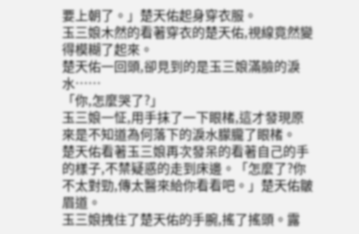要上朝了。」楚天佑起身穿衣服。
玉三娘木然的看著穿衣的楚天佑,視線竟然變得模糊了起來。
楚天佑一回頭,卻見到的是玉三娘滿臉的淚水……
「你,怎麼哭了?」
玉三娘一怔,用手抹了一下眼楮,這才發現原來是不知道為何落下的淚水朦朧了眼楮。
楚天佑看著玉三娘再次發呆的看著自己的手的樣子,不禁疑惑的走到床邊。「怎麼了?你不太對勁,傳太醫來給你看看吧。」楚天佑皺眉道。
玉三娘拽住了楚天佑的手腕,搖了搖頭。露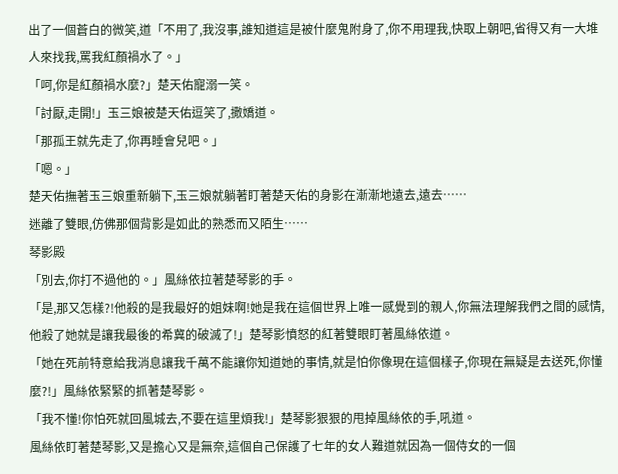出了一個蒼白的微笑,道「不用了,我沒事,誰知道這是被什麼鬼附身了,你不用理我,快取上朝吧,省得又有一大堆人來找我,罵我紅顏禍水了。」
「呵,你是紅顏禍水麼?」楚天佑寵溺一笑。
「討厭,走開!」玉三娘被楚天佑逗笑了,撒嬌道。
「那孤王就先走了,你再睡會兒吧。」
「嗯。」
楚天佑撫著玉三娘重新躺下,玉三娘就躺著盯著楚天佑的身影在漸漸地遠去,遠去……
迷離了雙眼,仿佛那個背影是如此的熟悉而又陌生……
琴影殿
「別去,你打不過他的。」風絲依拉著楚琴影的手。
「是,那又怎樣?!他殺的是我最好的姐妹啊!她是我在這個世界上唯一感覺到的親人,你無法理解我們之間的感情,他殺了她就是讓我最後的希冀的破滅了!」楚琴影憤怒的紅著雙眼盯著風絲依道。
「她在死前特意給我消息讓我千萬不能讓你知道她的事情,就是怕你像現在這個樣子,你現在無疑是去送死,你懂麼?!」風絲依緊緊的抓著楚琴影。
「我不懂!你怕死就回風城去,不要在這里煩我!」楚琴影狠狠的甩掉風絲依的手,吼道。
風絲依盯著楚琴影,又是擔心又是無奈,這個自己保護了七年的女人難道就因為一個侍女的一個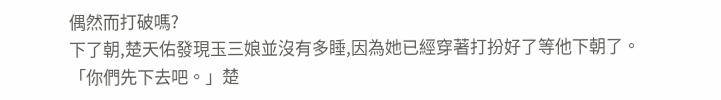偶然而打破嗎?
下了朝,楚天佑發現玉三娘並沒有多睡,因為她已經穿著打扮好了等他下朝了。
「你們先下去吧。」楚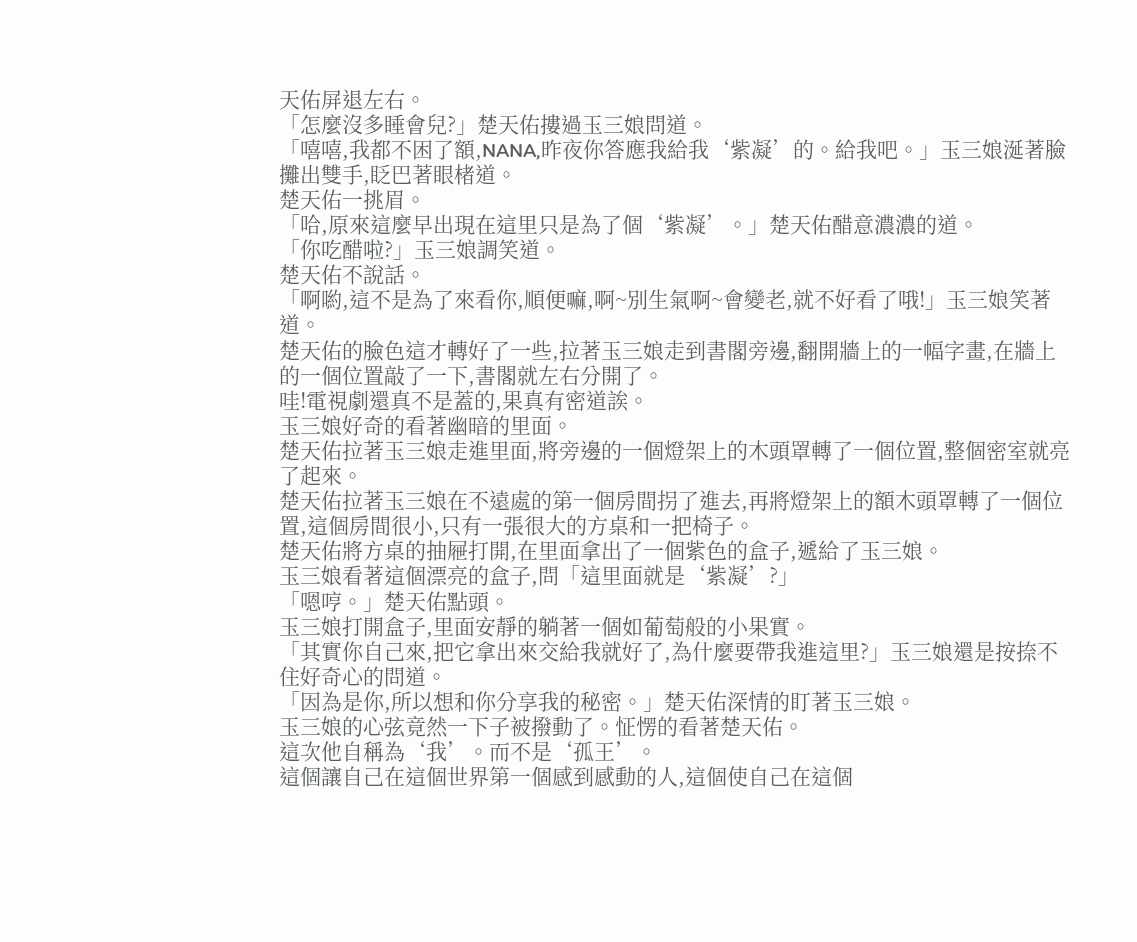天佑屏退左右。
「怎麼沒多睡會兒?」楚天佑摟過玉三娘問道。
「嘻嘻,我都不困了額,NANA,昨夜你答應我給我‘紫凝’的。給我吧。」玉三娘涎著臉攤出雙手,眨巴著眼楮道。
楚天佑一挑眉。
「哈,原來這麼早出現在這里只是為了個‘紫凝’。」楚天佑醋意濃濃的道。
「你吃醋啦?」玉三娘調笑道。
楚天佑不說話。
「啊喲,這不是為了來看你,順便嘛,啊~別生氣啊~會變老,就不好看了哦!」玉三娘笑著道。
楚天佑的臉色這才轉好了一些,拉著玉三娘走到書閣旁邊,翻開牆上的一幅字畫,在牆上的一個位置敲了一下,書閣就左右分開了。
哇!電視劇還真不是蓋的,果真有密道誒。
玉三娘好奇的看著幽暗的里面。
楚天佑拉著玉三娘走進里面,將旁邊的一個燈架上的木頭罩轉了一個位置,整個密室就亮了起來。
楚天佑拉著玉三娘在不遠處的第一個房間拐了進去,再將燈架上的額木頭罩轉了一個位置,這個房間很小,只有一張很大的方桌和一把椅子。
楚天佑將方桌的抽屜打開,在里面拿出了一個紫色的盒子,遞給了玉三娘。
玉三娘看著這個漂亮的盒子,問「這里面就是‘紫凝’?」
「嗯哼。」楚天佑點頭。
玉三娘打開盒子,里面安靜的躺著一個如葡萄般的小果實。
「其實你自己來,把它拿出來交給我就好了,為什麼要帶我進這里?」玉三娘還是按捺不住好奇心的問道。
「因為是你,所以想和你分享我的秘密。」楚天佑深情的盯著玉三娘。
玉三娘的心弦竟然一下子被撥動了。怔愣的看著楚天佑。
這次他自稱為‘我’。而不是‘孤王’。
這個讓自己在這個世界第一個感到感動的人,這個使自己在這個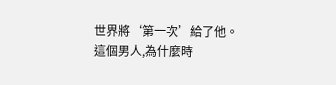世界將‘第一次’給了他。
這個男人,為什麼時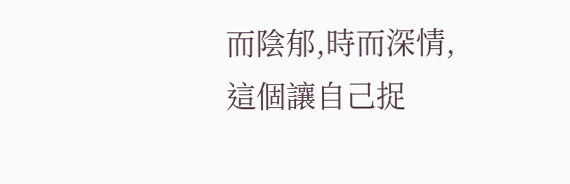而陰郁,時而深情,這個讓自己捉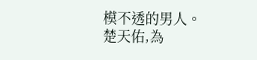模不透的男人。
楚天佑,為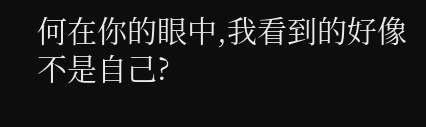何在你的眼中,我看到的好像不是自己?